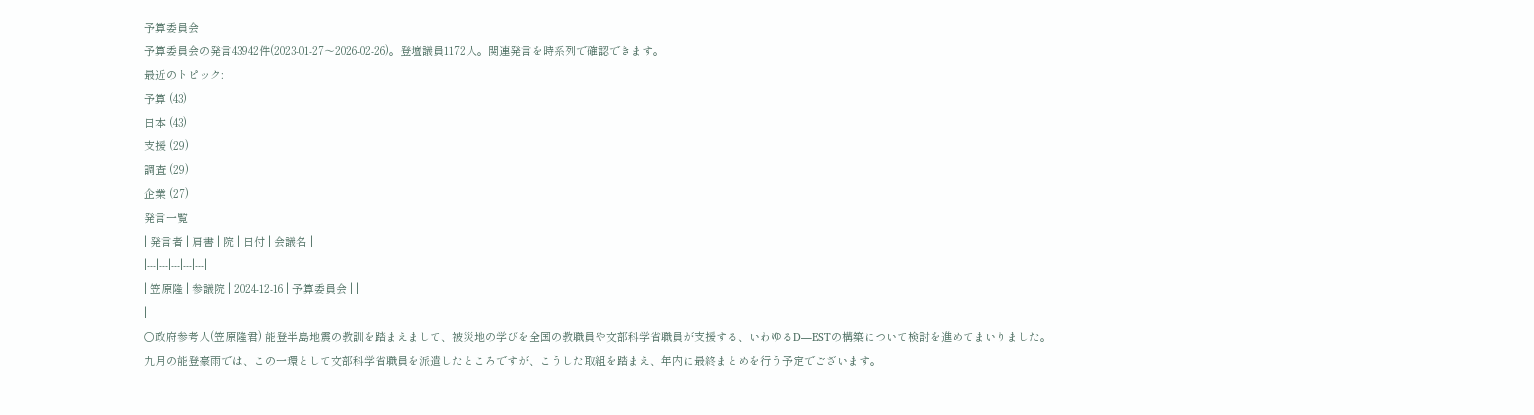予算委員会
予算委員会の発言43942件(2023-01-27〜2026-02-26)。登壇議員1172人。関連発言を時系列で確認できます。
最近のトピック:
予算 (43)
日本 (43)
支援 (29)
調査 (29)
企業 (27)
発言一覧
| 発言者 | 肩書 | 院 | 日付 | 会議名 |
|---|---|---|---|---|
| 笠原隆 | 参議院 | 2024-12-16 | 予算委員会 | |
|
○政府参考人(笠原隆君) 能登半島地震の教訓を踏まえまして、被災地の学びを全国の教職員や文部科学省職員が支援する、いわゆるD―ESTの構築について検討を進めてまいりました。
九月の能登豪雨では、この一環として文部科学省職員を派遣したところですが、こうした取組を踏まえ、年内に最終まとめを行う予定でございます。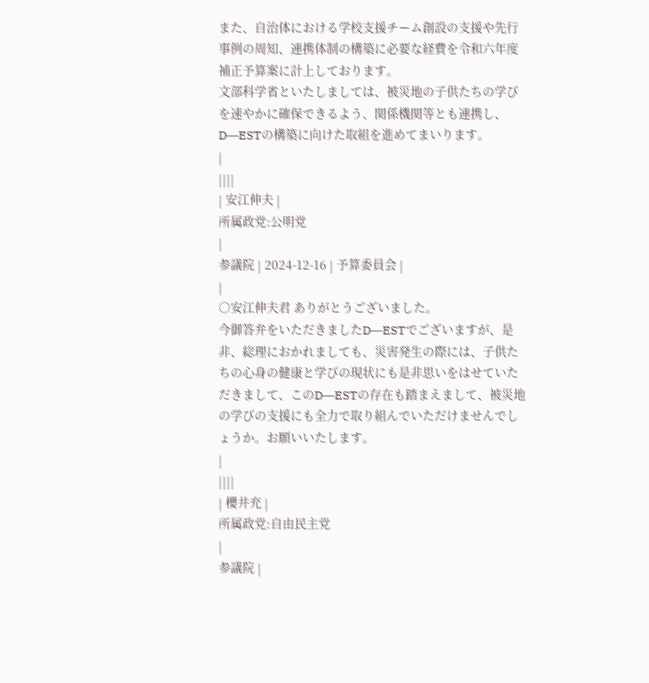また、自治体における学校支援チーム創設の支援や先行事例の周知、連携体制の構築に必要な経費を令和六年度補正予算案に計上しております。
文部科学省といたしましては、被災地の子供たちの学びを速やかに確保できるよう、関係機関等とも連携し、D―ESTの構築に向けた取組を進めてまいります。
|
||||
| 安江伸夫 |
所属政党:公明党
|
参議院 | 2024-12-16 | 予算委員会 |
|
○安江伸夫君 ありがとうございました。
今御答弁をいただきましたD―ESTでございますが、是非、総理におかれましても、災害発生の際には、子供たちの心身の健康と学びの現状にも是非思いをはせていただきまして、このD―ESTの存在も踏まえまして、被災地の学びの支援にも全力で取り組んでいただけませんでしょうか。お願いいたします。
|
||||
| 櫻井充 |
所属政党:自由民主党
|
参議院 |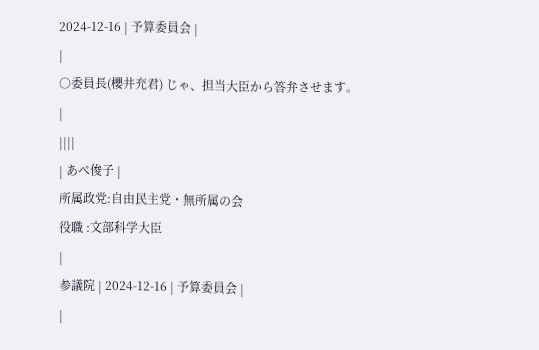2024-12-16 | 予算委員会 |
|
○委員長(櫻井充君) じゃ、担当大臣から答弁させます。
|
||||
| あべ俊子 |
所属政党:自由民主党・無所属の会
役職 :文部科学大臣
|
参議院 | 2024-12-16 | 予算委員会 |
|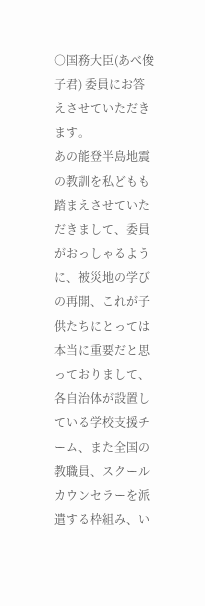○国務大臣(あべ俊子君) 委員にお答えさせていただきます。
あの能登半島地震の教訓を私どもも踏まえさせていただきまして、委員がおっしゃるように、被災地の学びの再開、これが子供たちにとっては本当に重要だと思っておりまして、各自治体が設置している学校支援チーム、また全国の教職員、スクールカウンセラーを派遣する枠組み、い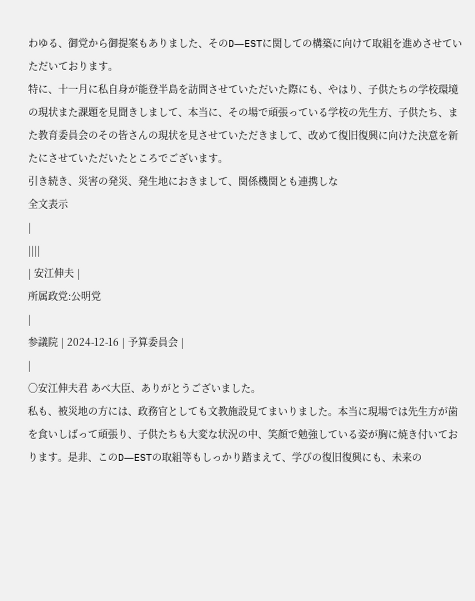わゆる、御党から御提案もありました、そのD―ESTに関しての構築に向けて取組を進めさせていただいております。
特に、十一月に私自身が能登半島を訪問させていただいた際にも、やはり、子供たちの学校環境の現状また課題を見聞きしまして、本当に、その場で頑張っている学校の先生方、子供たち、また教育委員会のその皆さんの現状を見させていただきまして、改めて復旧復興に向けた決意を新たにさせていただいたところでございます。
引き続き、災害の発災、発生地におきまして、関係機関とも連携しな
全文表示
|
||||
| 安江伸夫 |
所属政党:公明党
|
参議院 | 2024-12-16 | 予算委員会 |
|
○安江伸夫君 あべ大臣、ありがとうございました。
私も、被災地の方には、政務官としても文教施設見てまいりました。本当に現場では先生方が歯を食いしばって頑張り、子供たちも大変な状況の中、笑顔で勉強している姿が胸に焼き付いております。是非、このD―ESTの取組等もしっかり踏まえて、学びの復旧復興にも、未来の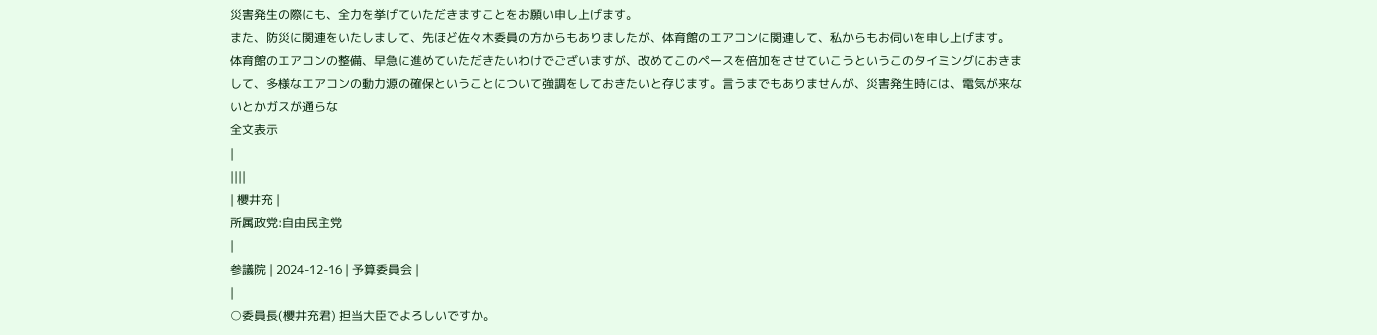災害発生の際にも、全力を挙げていただきますことをお願い申し上げます。
また、防災に関連をいたしまして、先ほど佐々木委員の方からもありましたが、体育館のエアコンに関連して、私からもお伺いを申し上げます。
体育館のエアコンの整備、早急に進めていただきたいわけでございますが、改めてこのペースを倍加をさせていこうというこのタイミングにおきまして、多様なエアコンの動力源の確保ということについて強調をしておきたいと存じます。言うまでもありませんが、災害発生時には、電気が来ないとかガスが通らな
全文表示
|
||||
| 櫻井充 |
所属政党:自由民主党
|
参議院 | 2024-12-16 | 予算委員会 |
|
○委員長(櫻井充君) 担当大臣でよろしいですか。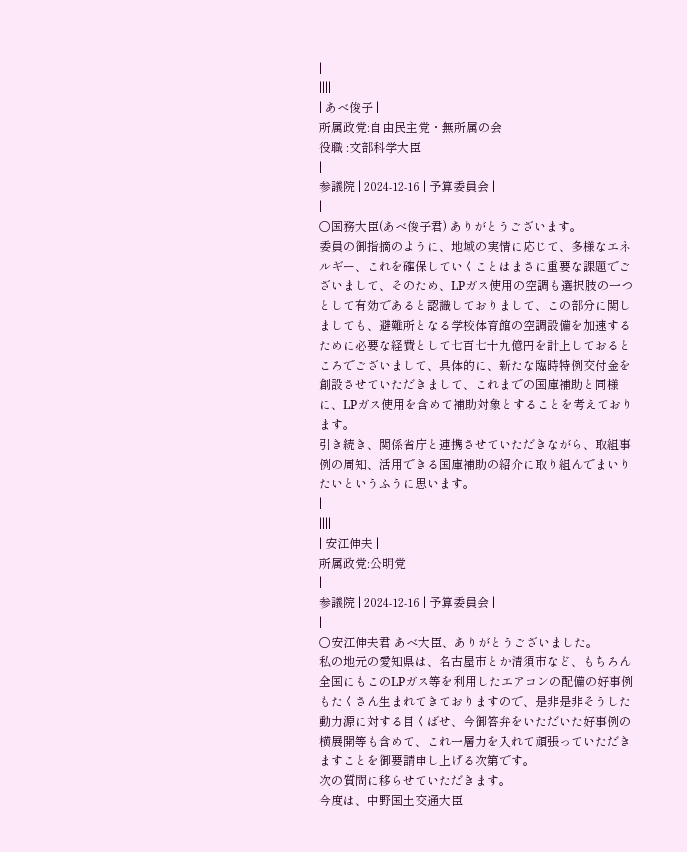|
||||
| あべ俊子 |
所属政党:自由民主党・無所属の会
役職 :文部科学大臣
|
参議院 | 2024-12-16 | 予算委員会 |
|
○国務大臣(あべ俊子君) ありがとうございます。
委員の御指摘のように、地域の実情に応じて、多様なエネルギー、これを確保していくことはまさに重要な課題でございまして、そのため、LPガス使用の空調も選択肢の一つとして有効であると認識しておりまして、この部分に関しましても、避難所となる学校体育館の空調設備を加速するために必要な経費として七百七十九億円を計上しておるところでございまして、具体的に、新たな臨時特例交付金を創設させていただきまして、これまでの国庫補助と同様に、LPガス使用を含めて補助対象とすることを考えております。
引き続き、関係省庁と連携させていただきながら、取組事例の周知、活用できる国庫補助の紹介に取り組んでまいりたいというふうに思います。
|
||||
| 安江伸夫 |
所属政党:公明党
|
参議院 | 2024-12-16 | 予算委員会 |
|
○安江伸夫君 あべ大臣、ありがとうございました。
私の地元の愛知県は、名古屋市とか清須市など、もちろん全国にもこのLPガス等を利用したエアコンの配備の好事例もたくさん生まれてきておりますので、是非是非そうした動力源に対する目くばせ、今御答弁をいただいた好事例の横展開等も含めて、これ一層力を入れて頑張っていただきますことを御要請申し上げる次第です。
次の質問に移らせていただきます。
今度は、中野国土交通大臣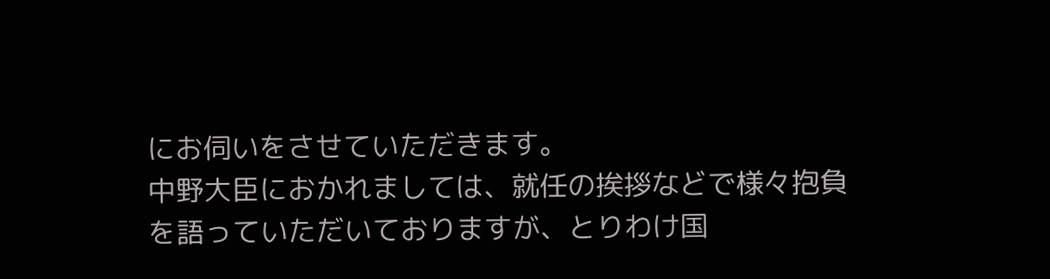にお伺いをさせていただきます。
中野大臣におかれましては、就任の挨拶などで様々抱負を語っていただいておりますが、とりわけ国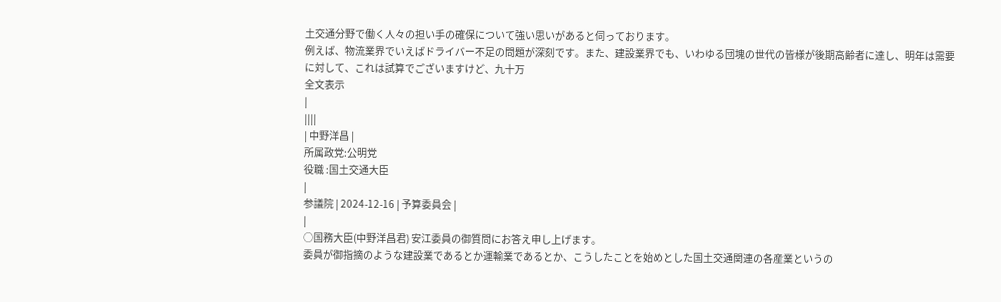土交通分野で働く人々の担い手の確保について強い思いがあると伺っております。
例えば、物流業界でいえばドライバー不足の問題が深刻です。また、建設業界でも、いわゆる団塊の世代の皆様が後期高齢者に達し、明年は需要に対して、これは試算でございますけど、九十万
全文表示
|
||||
| 中野洋昌 |
所属政党:公明党
役職 :国土交通大臣
|
参議院 | 2024-12-16 | 予算委員会 |
|
○国務大臣(中野洋昌君) 安江委員の御質問にお答え申し上げます。
委員が御指摘のような建設業であるとか運輸業であるとか、こうしたことを始めとした国土交通関連の各産業というの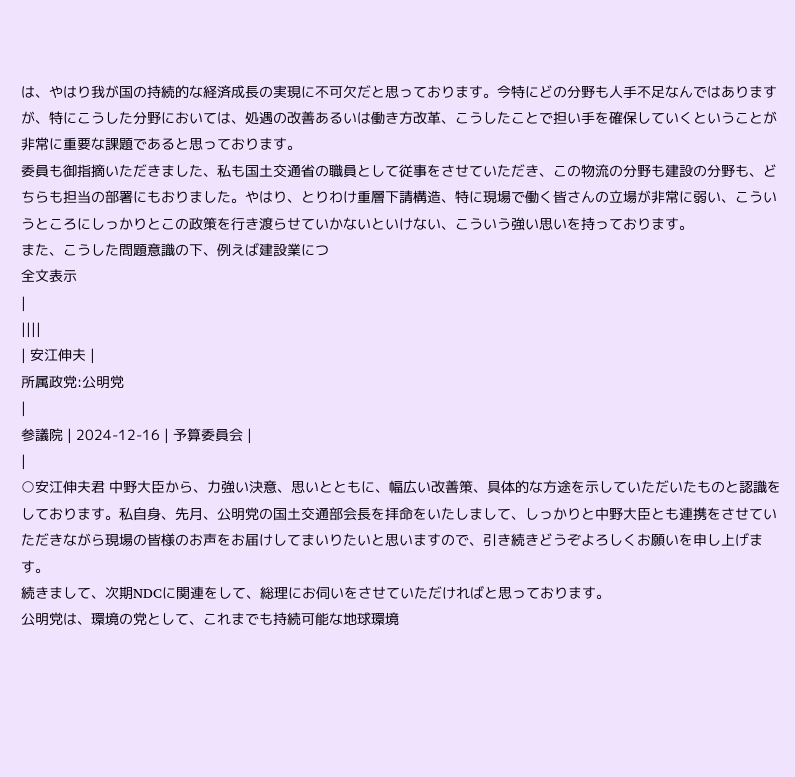は、やはり我が国の持続的な経済成長の実現に不可欠だと思っております。今特にどの分野も人手不足なんではありますが、特にこうした分野においては、処遇の改善あるいは働き方改革、こうしたことで担い手を確保していくということが非常に重要な課題であると思っております。
委員も御指摘いただきました、私も国土交通省の職員として従事をさせていただき、この物流の分野も建設の分野も、どちらも担当の部署にもおりました。やはり、とりわけ重層下請構造、特に現場で働く皆さんの立場が非常に弱い、こういうところにしっかりとこの政策を行き渡らせていかないといけない、こういう強い思いを持っております。
また、こうした問題意識の下、例えば建設業につ
全文表示
|
||||
| 安江伸夫 |
所属政党:公明党
|
参議院 | 2024-12-16 | 予算委員会 |
|
○安江伸夫君 中野大臣から、力強い決意、思いとともに、幅広い改善策、具体的な方途を示していただいたものと認識をしております。私自身、先月、公明党の国土交通部会長を拝命をいたしまして、しっかりと中野大臣とも連携をさせていただきながら現場の皆様のお声をお届けしてまいりたいと思いますので、引き続きどうぞよろしくお願いを申し上げます。
続きまして、次期NDCに関連をして、総理にお伺いをさせていただければと思っております。
公明党は、環境の党として、これまでも持続可能な地球環境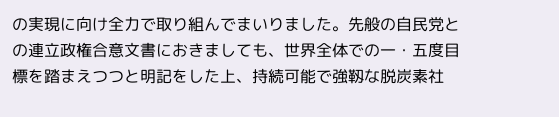の実現に向け全力で取り組んでまいりました。先般の自民党との連立政権合意文書におきましても、世界全体での一・五度目標を踏まえつつと明記をした上、持続可能で強靱な脱炭素社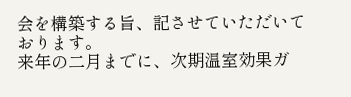会を構築する旨、記させていただいております。
来年の二月までに、次期温室効果ガ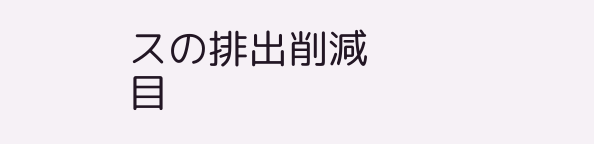スの排出削減目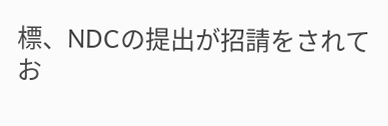標、NDCの提出が招請をされてお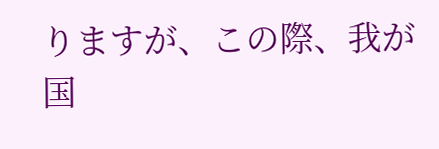りますが、この際、我が国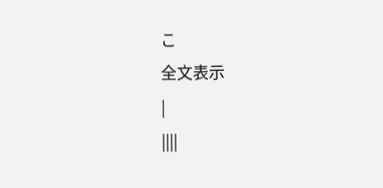こ
全文表示
|
||||